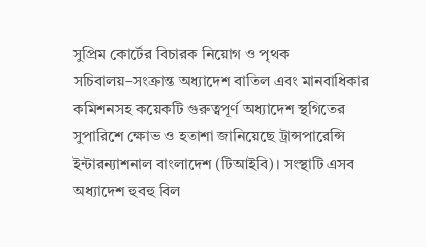সুপ্রিম কোর্টের বিচারক নিয়োগ ও পৃথক সচিবালয়–সংক্রান্ত অধ্যাদেশ বাতিল এবং মানবাধিকার কমিশনসহ কয়েকটি গুরুত্বপূর্ণ অধ্যাদেশ স্থগিতের সুপারিশে ক্ষোভ ও হতাশা জানিয়েছে ট্রান্সপারেন্সি ইন্টারন্যাশনাল বাংলাদেশ (টিআইবি)। সংস্থাটি এসব অধ্যাদেশ হুবহু বিল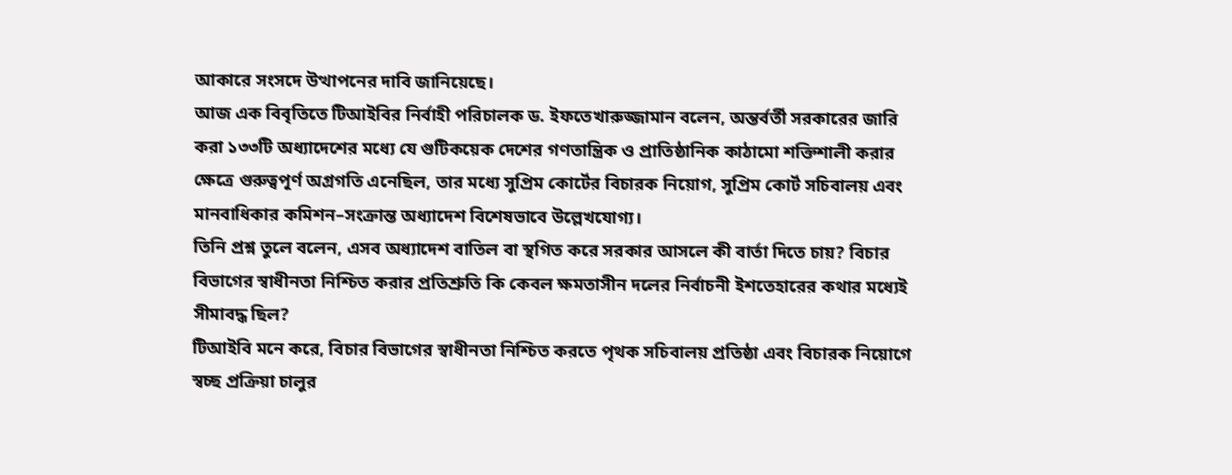আকারে সংসদে উত্থাপনের দাবি জানিয়েছে।
আজ এক বিবৃতিতে টিআইবির নির্বাহী পরিচালক ড. ইফতেখারুজ্জামান বলেন, অন্তর্বর্তী সরকারের জারি করা ১৩৩টি অধ্যাদেশের মধ্যে যে গুটিকয়েক দেশের গণতান্ত্রিক ও প্রাতিষ্ঠানিক কাঠামো শক্তিশালী করার ক্ষেত্রে গুরুত্বপূর্ণ অগ্রগতি এনেছিল, তার মধ্যে সুপ্রিম কোর্টের বিচারক নিয়োগ, সুপ্রিম কোর্ট সচিবালয় এবং মানবাধিকার কমিশন–সংক্রান্ত অধ্যাদেশ বিশেষভাবে উল্লেখযোগ্য।
তিনি প্রশ্ন তুলে বলেন, এসব অধ্যাদেশ বাতিল বা স্থগিত করে সরকার আসলে কী বার্তা দিতে চায়? বিচার বিভাগের স্বাধীনতা নিশ্চিত করার প্রতিশ্রুতি কি কেবল ক্ষমতাসীন দলের নির্বাচনী ইশতেহারের কথার মধ্যেই সীমাবদ্ধ ছিল?
টিআইবি মনে করে, বিচার বিভাগের স্বাধীনতা নিশ্চিত করতে পৃথক সচিবালয় প্রতিষ্ঠা এবং বিচারক নিয়োগে স্বচ্ছ প্রক্রিয়া চালুর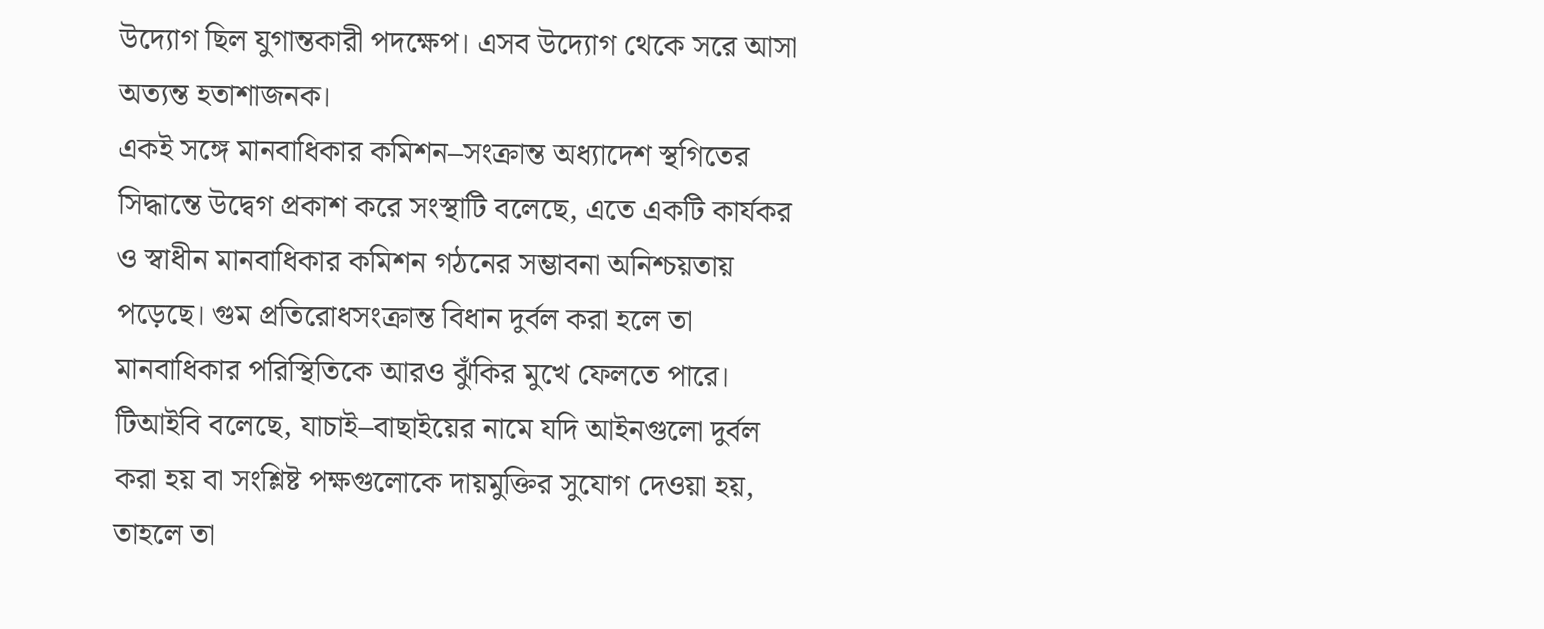উদ্যোগ ছিল যুগান্তকারী পদক্ষেপ। এসব উদ্যোগ থেকে সরে আসা অত্যন্ত হতাশাজনক।
একই সঙ্গে মানবাধিকার কমিশন–সংক্রান্ত অধ্যাদেশ স্থগিতের সিদ্ধান্তে উদ্বেগ প্রকাশ করে সংস্থাটি বলেছে, এতে একটি কার্যকর ও স্বাধীন মানবাধিকার কমিশন গঠনের সম্ভাবনা অনিশ্চয়তায় পড়েছে। গুম প্রতিরোধসংক্রান্ত বিধান দুর্বল করা হলে তা মানবাধিকার পরিস্থিতিকে আরও ঝুঁকির মুখে ফেলতে পারে।
টিআইবি বলেছে, যাচাই–বাছাইয়ের নামে যদি আইনগুলো দুর্বল করা হয় বা সংশ্লিষ্ট পক্ষগুলোকে দায়মুক্তির সুযোগ দেওয়া হয়, তাহলে তা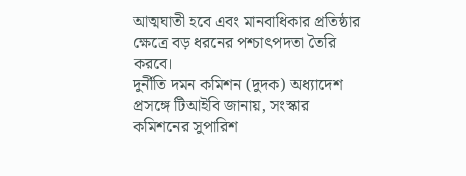আত্মঘাতী হবে এবং মানবাধিকার প্রতিষ্ঠার ক্ষেত্রে বড় ধরনের পশ্চাৎপদতা তৈরি করবে।
দুর্নীতি দমন কমিশন (দুদক) অধ্যাদেশ প্রসঙ্গে টিআইবি জানায়, সংস্কার কমিশনের সুপারিশ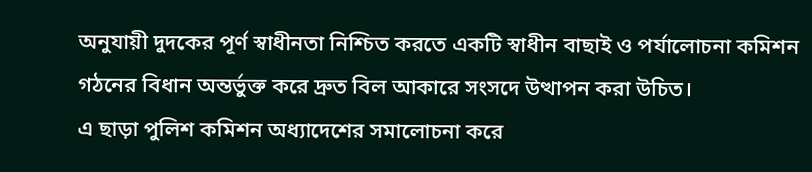অনুযায়ী দুদকের পূর্ণ স্বাধীনতা নিশ্চিত করতে একটি স্বাধীন বাছাই ও পর্যালোচনা কমিশন গঠনের বিধান অন্তর্ভুক্ত করে দ্রুত বিল আকারে সংসদে উত্থাপন করা উচিত।
এ ছাড়া পুলিশ কমিশন অধ্যাদেশের সমালোচনা করে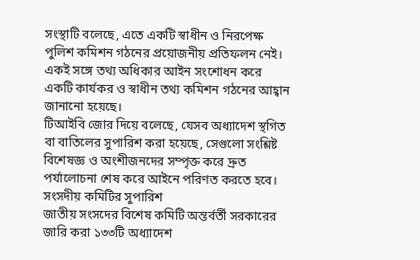সংস্থাটি বলেছে, এতে একটি স্বাধীন ও নিরপেক্ষ পুলিশ কমিশন গঠনের প্রয়োজনীয় প্রতিফলন নেই। একই সঙ্গে তথ্য অধিকার আইন সংশোধন করে একটি কার্যকর ও স্বাধীন তথ্য কমিশন গঠনের আহ্বান জানানো হয়েছে।
টিআইবি জোর দিয়ে বলেছে, যেসব অধ্যাদেশ স্থগিত বা বাতিলের সুপারিশ করা হয়েছে, সেগুলো সংশ্লিষ্ট বিশেষজ্ঞ ও অংশীজনদের সম্পৃক্ত করে দ্রুত পর্যালোচনা শেষ করে আইনে পরিণত করতে হবে।
সংসদীয় কমিটির সুপারিশ
জাতীয় সংসদের বিশেষ কমিটি অন্তর্বর্তী সরকারের জারি করা ১৩৩টি অধ্যাদেশ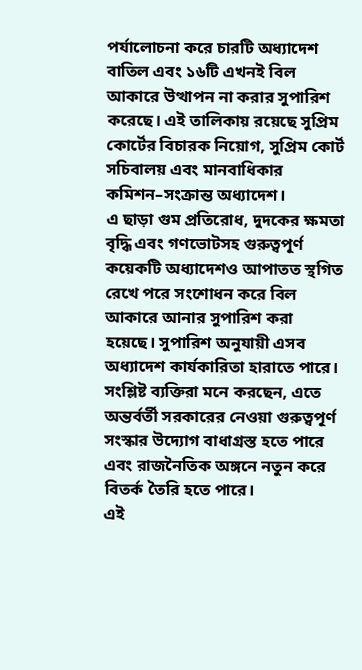পর্যালোচনা করে চারটি অধ্যাদেশ বাতিল এবং ১৬টি এখনই বিল আকারে উত্থাপন না করার সুপারিশ করেছে। এই তালিকায় রয়েছে সুপ্রিম কোর্টের বিচারক নিয়োগ, সুপ্রিম কোর্ট সচিবালয় এবং মানবাধিকার কমিশন–সংক্রান্ত অধ্যাদেশ।
এ ছাড়া গুম প্রতিরোধ, দুদকের ক্ষমতা বৃদ্ধি এবং গণভোটসহ গুরুত্বপূর্ণ কয়েকটি অধ্যাদেশও আপাতত স্থগিত রেখে পরে সংশোধন করে বিল আকারে আনার সুপারিশ করা হয়েছে। সুপারিশ অনুযায়ী এসব অধ্যাদেশ কার্যকারিতা হারাতে পারে।
সংশ্লিষ্ট ব্যক্তিরা মনে করছেন, এতে অন্তর্বর্তী সরকারের নেওয়া গুরুত্বপূর্ণ সংস্কার উদ্যোগ বাধাগ্রস্ত হতে পারে এবং রাজনৈতিক অঙ্গনে নতুন করে বিতর্ক তৈরি হতে পারে।
এই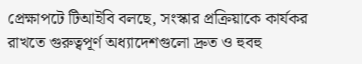প্রেক্ষাপটে টিআইবি বলছে, সংস্কার প্রক্রিয়াকে কার্যকর রাখতে গুরুত্বপূর্ণ অধ্যাদেশগুলো দ্রুত ও হুবহু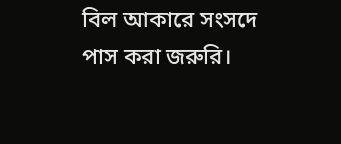বিল আকারে সংসদে পাস করা জরুরি।